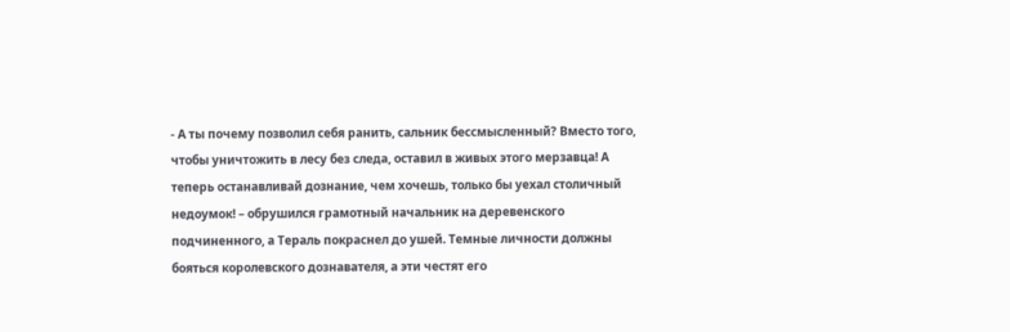- А ты почему позволил себя ранить, сальник бессмысленный? Вместо того, чтобы уничтожить в лесу без следа, оставил в живых этого мерзавца! А теперь останавливай дознание, чем хочешь, только бы уехал столичный недоумок! – обрушился грамотный начальник на деревенского подчиненного, а Тераль покраснел до ушей. Темные личности должны бояться королевского дознавателя, а эти честят его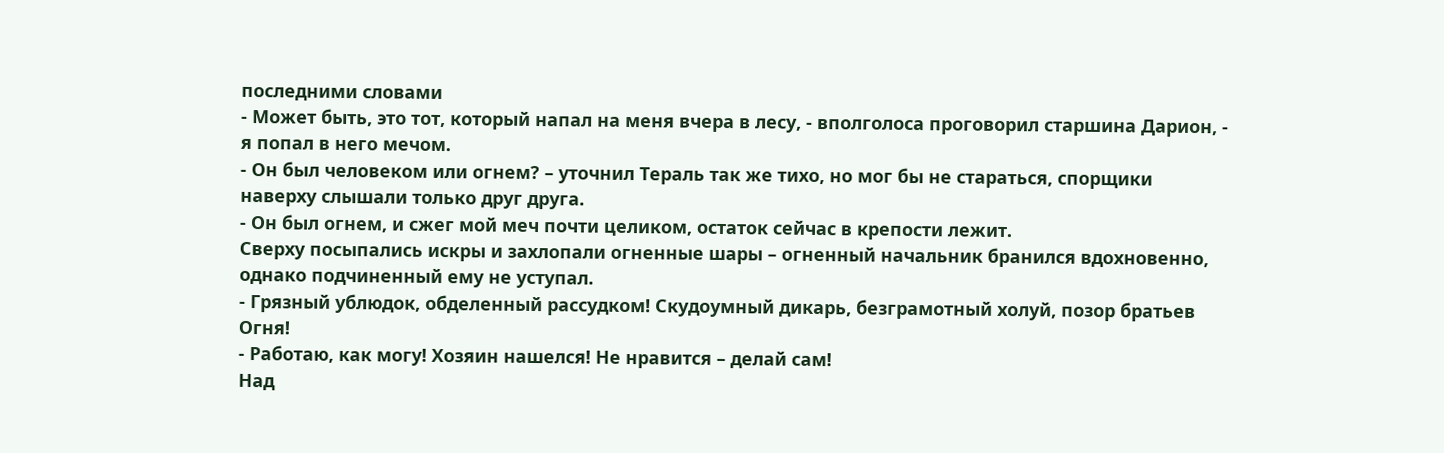последними словами
- Может быть, это тот, который напал на меня вчера в лесу, - вполголоса проговорил старшина Дарион, - я попал в него мечом.
- Он был человеком или огнем? – уточнил Тераль так же тихо, но мог бы не стараться, спорщики наверху слышали только друг друга.
- Он был огнем, и сжег мой меч почти целиком, остаток сейчас в крепости лежит.
Сверху посыпались искры и захлопали огненные шары – огненный начальник бранился вдохновенно, однако подчиненный ему не уступал.
- Грязный ублюдок, обделенный рассудком! Скудоумный дикарь, безграмотный холуй, позор братьев Огня!
- Работаю, как могу! Хозяин нашелся! Не нравится – делай сам!
Над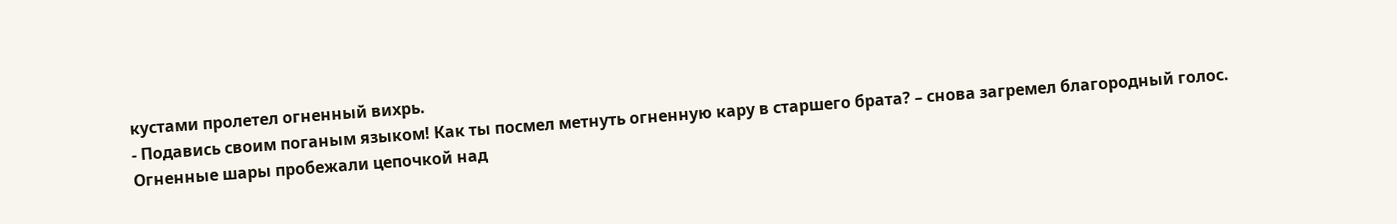кустами пролетел огненный вихрь.
- Подавись своим поганым языком! Как ты посмел метнуть огненную кару в старшего брата? – снова загремел благородный голос.
Огненные шары пробежали цепочкой над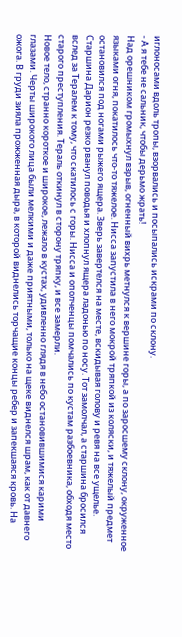иглоносами вдоль тропы, взорвались и посыпались искрами по склону.
- А я тебе не сальник, чтобы дерьмо жрать!
Над орешником громыхнул взрыв, огненный вихрь метнулся к вершине горы, а по заросшему склону, окруженное языками огня, покатилось что-то тяжелое. Нисса запустила в него мокрой тряпкой из коляски, и тяжелый предмет остановился под ногами рыжего ящера. Зверь завертелся на месте, вскидывая голову и ревя на все ущелье. Старшина Дарион резко рванул поводья и хлопнул ящера ладонью по носу. Тот замолчал, а старшина бросился вслед за Тералем к тому, что скатилось с горы. Нисса и ополченцы помчались по кустам разбоевника, обходя место старого преступления. Тераль откинул в сторону тряпку, и все замерли.
Новое тело, странно короткое и широкое, лежало в кустах, удивленно глядя в небо остановившимися карими глазами. Черты широкого лица были мелкими и даже приятными, только на щеке виднелся шрам, как от давнего ожога. В груди зияла прожженная дыра, в которой виднелись торчащие концы ребер и запекшаяся кровь. На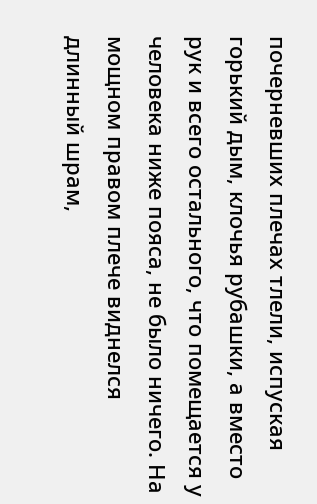почерневших плечах тлели, испуская горький дым, клочья рубашки, а вместо рук и всего остального, что помещается у человека ниже пояса, не было ничего. На мощном правом плече виднелся длинный шрам,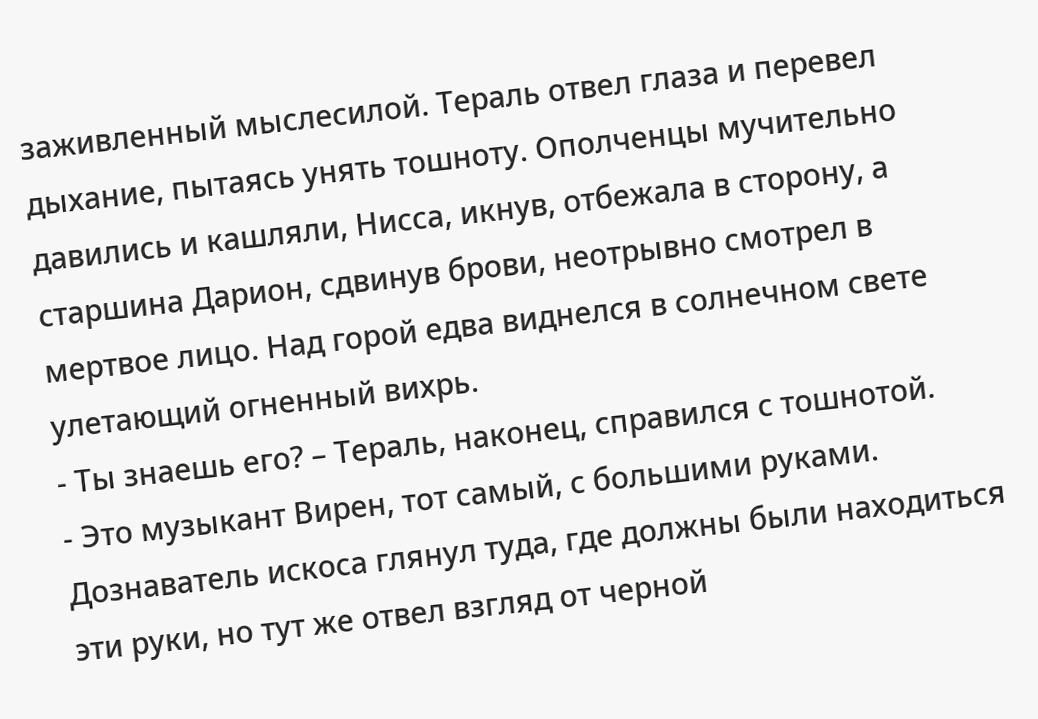заживленный мыслесилой. Тераль отвел глаза и перевел дыхание, пытаясь унять тошноту. Ополченцы мучительно давились и кашляли, Нисса, икнув, отбежала в сторону, а старшина Дарион, сдвинув брови, неотрывно смотрел в мертвое лицо. Над горой едва виднелся в солнечном свете улетающий огненный вихрь.
- Ты знаешь его? – Тераль, наконец, справился с тошнотой.
- Это музыкант Вирен, тот самый, с большими руками.
Дознаватель искоса глянул туда, где должны были находиться эти руки, но тут же отвел взгляд от черной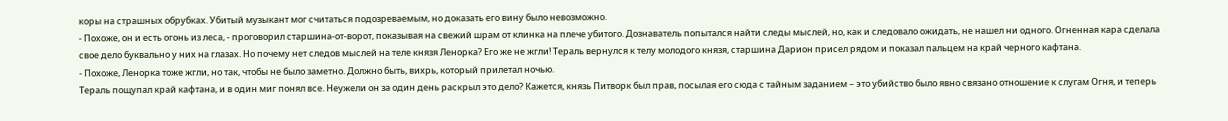коры на страшных обрубках. Убитый музыкант мог считаться подозреваемым, но доказать его вину было невозможно.
- Похоже, он и есть огонь из леса, - проговорил старшина-от-ворот, показывая на свежий шрам от клинка на плече убитого. Дознаватель попытался найти следы мыслей, но, как и следовало ожидать, не нашел ни одного. Огненная кара сделала свое дело буквально у них на глазах. Но почему нет следов мыслей на теле князя Ленорка? Его же не жгли! Тераль вернулся к телу молодого князя, старшина Дарион присел рядом и показал пальцем на край черного кафтана.
- Похоже, Ленорка тоже жгли, но так, чтобы не было заметно. Должно быть, вихрь, который прилетал ночью.
Тераль пощупал край кафтана, и в один миг понял все. Неужели он за один день раскрыл это дело? Кажется, князь Питворк был прав, посылая его сюда с тайным заданием – это убийство было явно связано отношение к слугам Огня, и теперь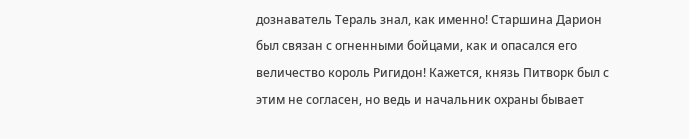дознаватель Тераль знал, как именно! Старшина Дарион был связан с огненными бойцами, как и опасался его величество король Ригидон! Кажется, князь Питворк был с этим не согласен, но ведь и начальник охраны бывает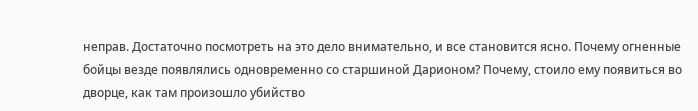неправ. Достаточно посмотреть на это дело внимательно, и все становится ясно. Почему огненные бойцы везде появлялись одновременно со старшиной Дарионом? Почему, стоило ему появиться во дворце, как там произошло убийство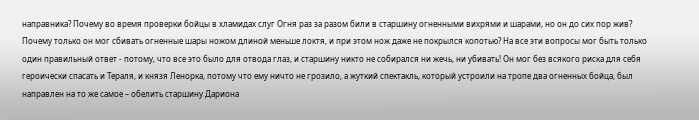направника? Почему во время проверки бойцы в хламидах слуг Огня раз за разом били в старшину огненными вихрями и шарами, но он до сих пор жив? Почему только он мог сбивать огненные шары ножом длиной меньше локтя, и при этом нож даже не покрылся копотью? На все эти вопросы мог быть только один правильный ответ - потому, что все это было для отвода глаз, и старшину никто не собирался ни жечь, ни убивать! Он мог без всякого риска для себя героически спасать и Тераля, и князя Ленорка, потому что ему ничто не грозило, а жуткий спектакль, который устроили на тропе два огненных бойца, был направлен на то же самое – обелить старшину Дариона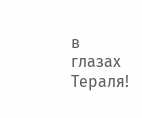в глазах Тераля!